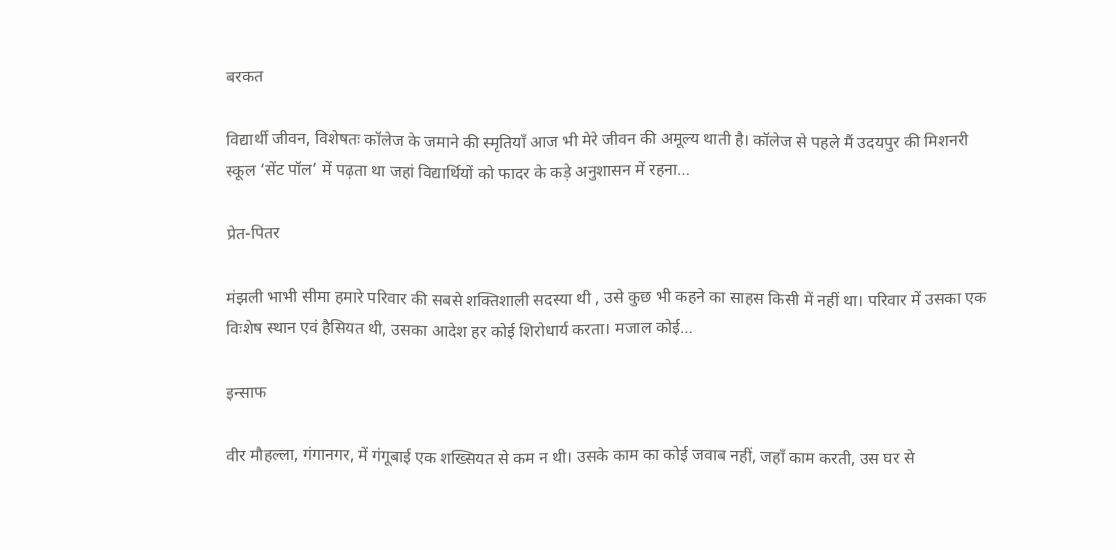बरकत

विद्यार्थी जीवन, विशेषतः कॉलेज के जमाने की स्मृतियाँ आज भी मेरे जीवन की अमूल्य थाती है। कॉलेज से पहले मैं उदयपुर की मिशनरी स्कूल ‘सेंट पॉल’ में पढ़ता था जहां विद्यार्थियों को फादर के कड़े अनुशासन में रहना…

प्रेत-पितर

मंझली भाभी सीमा हमारे परिवार की सबसे शक्तिशाली सदस्या थी , उसे कुछ भी कहने का साहस किसी में नहीं था। परिवार में उसका एक विःशेष स्थान एवं हैसियत थी, उसका आदेश हर कोई शिरोधार्य करता। मजाल कोई…

इन्साफ

वीर मौहल्ला, गंगानगर, में गंगूबाई एक शख्सियत से कम न थी। उसके काम का कोई जवाब नहीं, जहाँ काम करती, उस घर से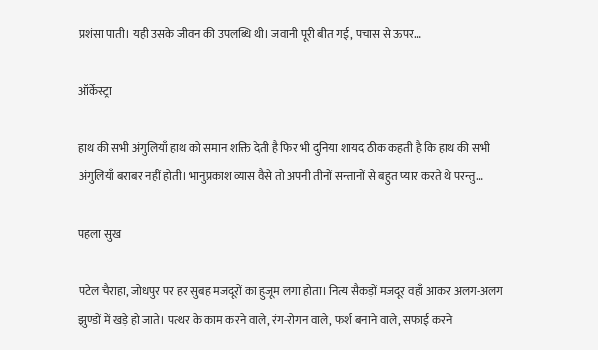प्रशंसा पाती। यही उसके जीवन की उपलब्धि थी। जवानी पूरी बीत गई, पचास से ऊपर…

ऑर्केस्ट्रा

हाथ की सभी अंगुलियाँ हाथ को समान शक्ति देती है फिर भी दुनिया शायद ठीक कहती है कि हाथ की सभी अंगुलियाँ बराबर नहीं होती। भानुप्रकाश व्यास वैसे तो अपनी तीनों सन्तानों से बहुत प्यार करते थे परन्तु…

पहला सुख

पटेल चैराहा, जोधपुर पर हर सुबह मजदूरों का हुजूम लगा होता। नित्य सैकड़ों मजदूर वहाँ आकर अलग-अलग झुण्डों में खड़े हो जाते। पत्थर के काम करने वाले, रंग-रोगन वाले, फर्श बनाने वाले, सफाई करने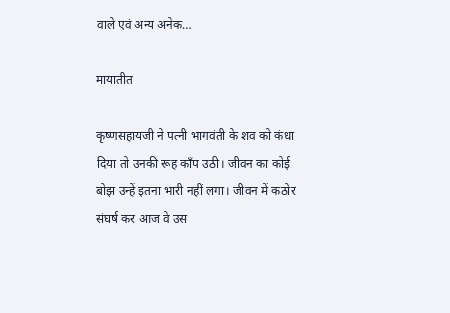वाले एवं अन्य अनेक…

मायातीत

कृष्णसहायजी ने पत्नी भागवंती के शव को कंधा दिया तो उनकी रूह काँप उठी। जीवन का कोई बोझ उन्हें इतना भारी नहीं लगा। जीवन में कठोर संघर्ष कर आज वे उस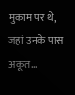मुकाम पर थे, जहां उनके पास अकूत…